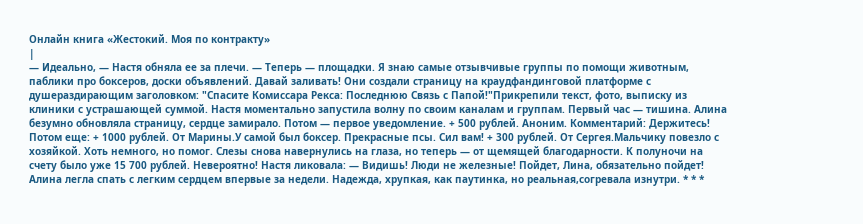Онлайн книга «Жестокий. Моя по контракту»
|
— Идеально, — Настя обняла ее за плечи. — Теперь — площадки. Я знаю самые отзывчивые группы по помощи животным, паблики про боксеров, доски объявлений. Давай заливать! Они создали страницу на краудфандинговой платформе с душераздирающим заголовком: "Спасите Комиссара Рекса: Последнюю Связь с Папой!"Прикрепили текст, фото, выписку из клиники с устрашающей суммой. Настя моментально запустила волну по своим каналам и группам. Первый час — тишина. Алина безумно обновляла страницу, сердце замирало. Потом — первое уведомление. + 500 рублей. Аноним. Комментарий: Держитесь! Потом еще: + 1000 рублей. От Марины.У самой был боксер. Прекрасные псы. Сил вам! + 300 рублей. От Сергея.Мальчику повезло с хозяйкой. Хоть немного, но помог. Слезы снова навернулись на глаза, но теперь — от щемящей благодарности. К полуночи на счету было уже 15 700 рублей. Невероятно! Настя ликовала: — Видишь! Люди не железные! Пойдет, Лина, обязательно пойдет! Алина легла спать с легким сердцем впервые за недели. Надежда, хрупкая, как паутинка, но реальная,согревала изнутри. * * *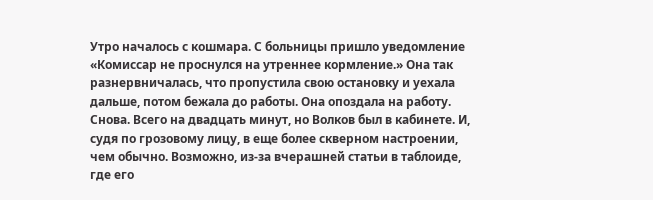Утро началось с кошмара. С больницы пришло уведомление «Комиссар не проснулся на утреннее кормление.» Она так разнервничалась, что пропустила свою остановку и уехала дальше, потом бежала до работы. Она опоздала на работу. Снова. Всего на двадцать минут, но Волков был в кабинете. И, судя по грозовому лицу, в еще более скверном настроении, чем обычно. Возможно, из-за вчерашней статьи в таблоиде, где его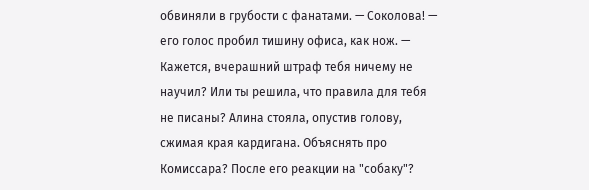обвиняли в грубости с фанатами. — Соколова! — его голос пробил тишину офиса, как нож. — Кажется, вчерашний штраф тебя ничему не научил? Или ты решила, что правила для тебя не писаны? Алина стояла, опустив голову, сжимая края кардигана. Объяснять про Комиссара? После его реакции на "собаку"?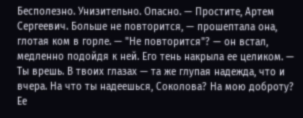Бесполезно. Унизительно. Опасно. — Простите, Артем Сергеевич. Больше не повторится, — прошептала она, глотая ком в горле. — "Не повторится"? — он встал, медленно подойдя к ней. Его тень накрыла ее целиком. — Ты врешь. В твоих глазах — та же глупая надежда, что и вчера. На что ты надеешься, Соколова? На мою доброту? Ее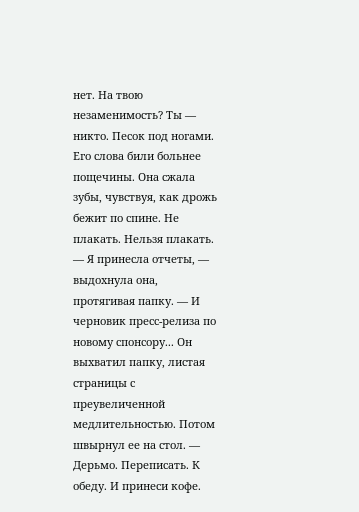нет. На твою незаменимость? Ты — никто. Песок под ногами. Его слова били больнее пощечины. Она сжала зубы, чувствуя, как дрожь бежит по спине. Не плакать. Нельзя плакать. — Я принесла отчеты, — выдохнула она, протягивая папку. — И черновик пресс-релиза по новому спонсору... Он выхватил папку, листая страницы с преувеличенной медлительностью. Потом швырнул ее на стол. — Дерьмо. Переписать. К обеду. И принеси кофе.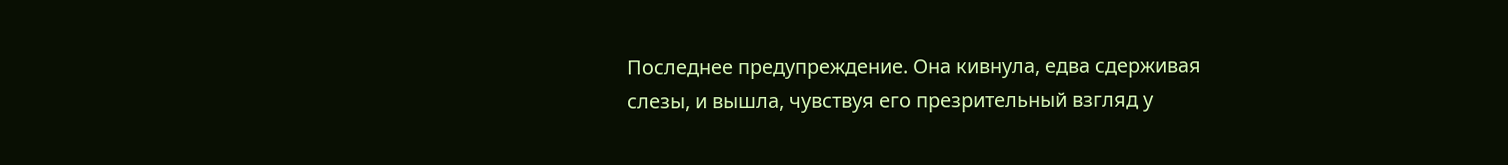Последнее предупреждение. Она кивнула, едва сдерживая слезы, и вышла, чувствуя его презрительный взгляд у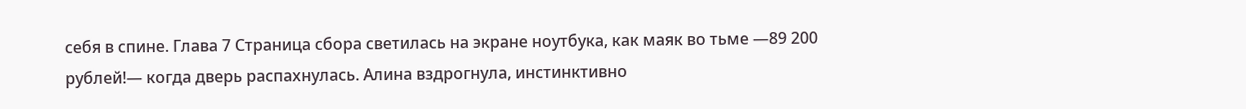себя в спине. Глава 7 Страница сбора светилась на экране ноутбука, как маяк во тьме —89 200 рублей!— когда дверь распахнулась. Алина вздрогнула, инстинктивно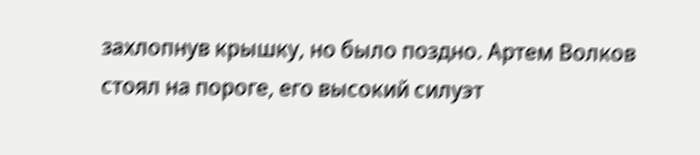захлопнув крышку, но было поздно. Артем Волков стоял на пороге, его высокий силуэт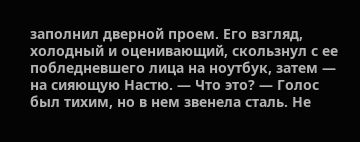заполнил дверной проем. Его взгляд, холодный и оценивающий, скользнул с ее побледневшего лица на ноутбук, затем — на сияющую Настю. — Что это? — Голос был тихим, но в нем звенела сталь. Не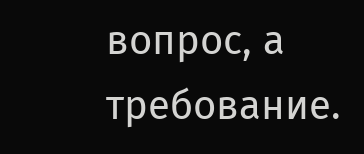вопрос, а требование.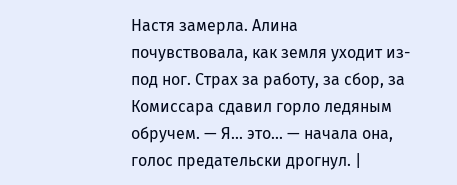Настя замерла. Алина почувствовала, как земля уходит из-под ног. Страх за работу, за сбор, за Комиссара сдавил горло ледяным обручем. — Я... это... — начала она, голос предательски дрогнул. |